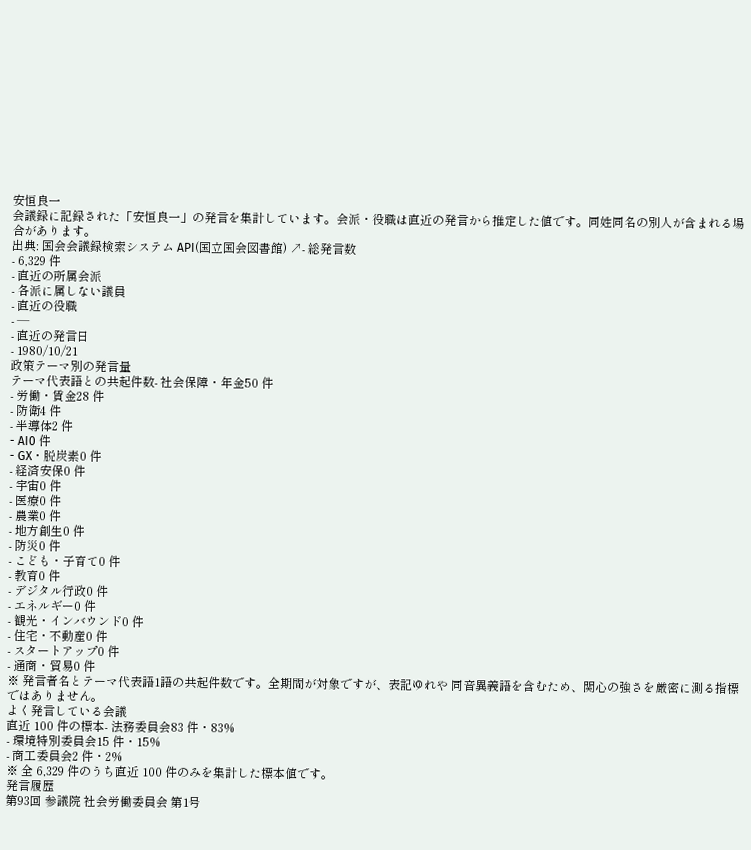安恒良一
会議録に記録された「安恒良一」の発言を集計しています。会派・役職は直近の発言から推定した値です。同姓同名の別人が含まれる場合があります。
出典: 国会会議録検索システム API(国立国会図書館) ↗- 総発言数
- 6,329 件
- 直近の所属会派
- 各派に属しない議員
- 直近の役職
- —
- 直近の発言日
- 1980/10/21
政策テーマ別の発言量
テーマ代表語との共起件数- 社会保障・年金50 件
- 労働・賃金28 件
- 防衛4 件
- 半導体2 件
- AI0 件
- GX・脱炭素0 件
- 経済安保0 件
- 宇宙0 件
- 医療0 件
- 農業0 件
- 地方創生0 件
- 防災0 件
- こども・子育て0 件
- 教育0 件
- デジタル行政0 件
- エネルギー0 件
- 観光・インバウンド0 件
- 住宅・不動産0 件
- スタートアップ0 件
- 通商・貿易0 件
※ 発言者名とテーマ代表語1語の共起件数です。全期間が対象ですが、表記ゆれや 同音異義語を含むため、関心の強さを厳密に測る指標ではありません。
よく発言している会議
直近 100 件の標本- 法務委員会83 件・83%
- 環境特別委員会15 件・15%
- 商工委員会2 件・2%
※ 全 6,329 件のうち直近 100 件のみを集計した標本値です。
発言履歴
第93回 参議院 社会労働委員会 第1号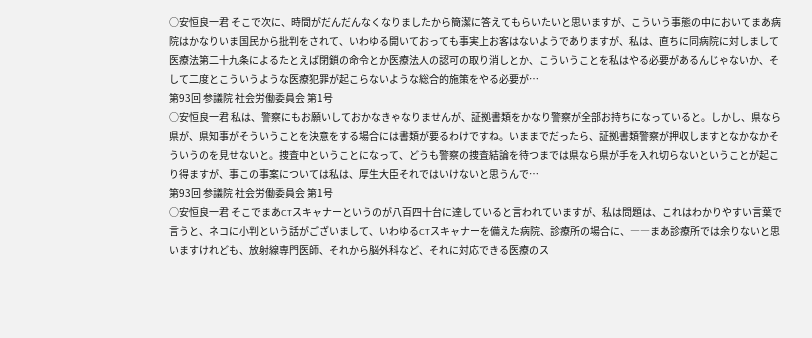○安恒良一君 そこで次に、時間がだんだんなくなりましたから簡潔に答えてもらいたいと思いますが、こういう事態の中においてまあ病院はかなりいま国民から批判をされて、いわゆる開いておっても事実上お客はないようでありますが、私は、直ちに同病院に対しまして医療法第二十九条によるたとえば閉鎖の命令とか医療法人の認可の取り消しとか、こういうことを私はやる必要があるんじゃないか、そして二度とこういうような医療犯罪が起こらないような総合的施策をやる必要が…
第93回 参議院 社会労働委員会 第1号
○安恒良一君 私は、警察にもお願いしておかなきゃなりませんが、証拠書類をかなり警察が全部お持ちになっていると。しかし、県なら県が、県知事がそういうことを決意をする場合には書類が要るわけですね。いままでだったら、証拠書類警察が押収しますとなかなかそういうのを見せないと。捜査中ということになって、どうも警察の捜査結論を待つまでは県なら県が手を入れ切らないということが起こり得ますが、事この事案については私は、厚生大臣それではいけないと思うんで…
第93回 参議院 社会労働委員会 第1号
○安恒良一君 そこでまあCTスキャナーというのが八百四十台に達していると言われていますが、私は問題は、これはわかりやすい言葉で言うと、ネコに小判という話がございまして、いわゆるCTスキャナーを備えた病院、診療所の場合に、――まあ診療所では余りないと思いますけれども、放射線専門医師、それから脳外科など、それに対応できる医療のス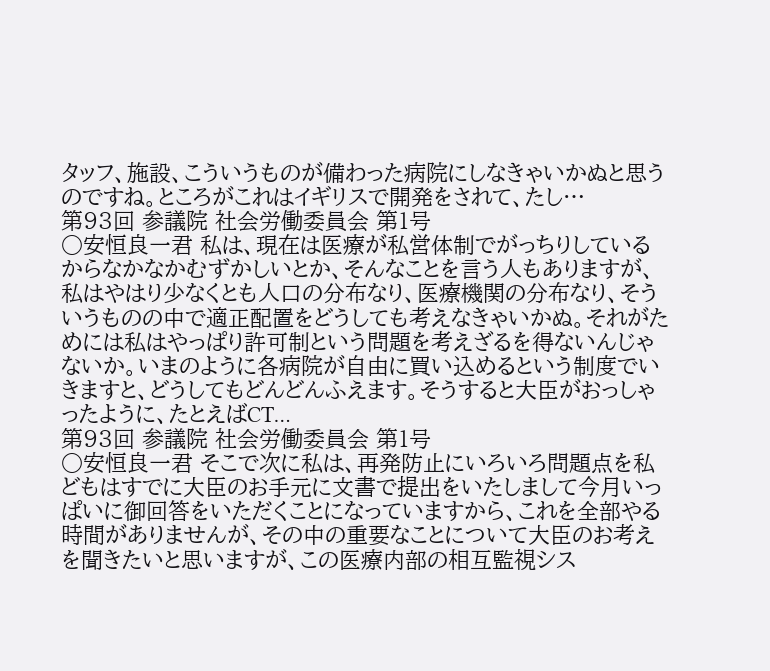タッフ、施設、こういうものが備わった病院にしなきゃいかぬと思うのですね。ところがこれはイギリスで開発をされて、たし…
第93回 参議院 社会労働委員会 第1号
○安恒良一君 私は、現在は医療が私営体制でがっちりしているからなかなかむずかしいとか、そんなことを言う人もありますが、私はやはり少なくとも人口の分布なり、医療機関の分布なり、そういうものの中で適正配置をどうしても考えなきゃいかぬ。それがためには私はやっぱり許可制という問題を考えざるを得ないんじゃないか。いまのように各病院が自由に買い込めるという制度でいきますと、どうしてもどんどんふえます。そうすると大臣がおっしゃったように、たとえばCT…
第93回 参議院 社会労働委員会 第1号
○安恒良一君 そこで次に私は、再発防止にいろいろ問題点を私どもはすでに大臣のお手元に文書で提出をいたしまして今月いっぱいに御回答をいただくことになっていますから、これを全部やる時間がありませんが、その中の重要なことについて大臣のお考えを聞きたいと思いますが、この医療内部の相互監視シス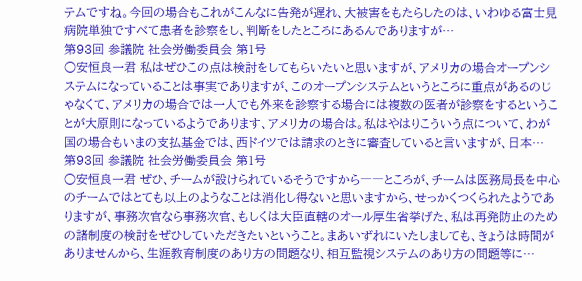テムですね。今回の場合もこれがこんなに告発が遅れ、大被害をもたらしたのは、いわゆる富士見病院単独ですべて患者を診察をし、判断をしたところにあるんでありますが…
第93回 参議院 社会労働委員会 第1号
○安恒良一君 私はぜひこの点は検討をしてもらいたいと思いますが、アメリカの場合オープンシステムになっていることは事実でありますが、このオープンシステムというところに重点があるのじゃなくて、アメリカの場合では一人でも外来を診察する場合には複数の医者が診察をするということが大原則になっているようであります、アメリカの場合は。私はやはりこういう点について、わが国の場合もいまの支払基金では、西ドイツでは請求のときに審査していると言いますが、日本…
第93回 参議院 社会労働委員会 第1号
○安恒良一君 ぜひ、チームが設けられているそうですから――ところが、チームは医務局長を中心のチームではとても以上のようなことは消化し得ないと思いますから、せっかくつくられたようでありますが、事務次官なら事務次官、もしくは大臣直轄のオール厚生省挙げた、私は再発防止のための諸制度の検討をぜひしていただきたいということ。まあいずれにいたしましても、きょうは時間がありませんから、生涯教育制度のあり方の問題なり、相互監視システムのあり方の問題等に…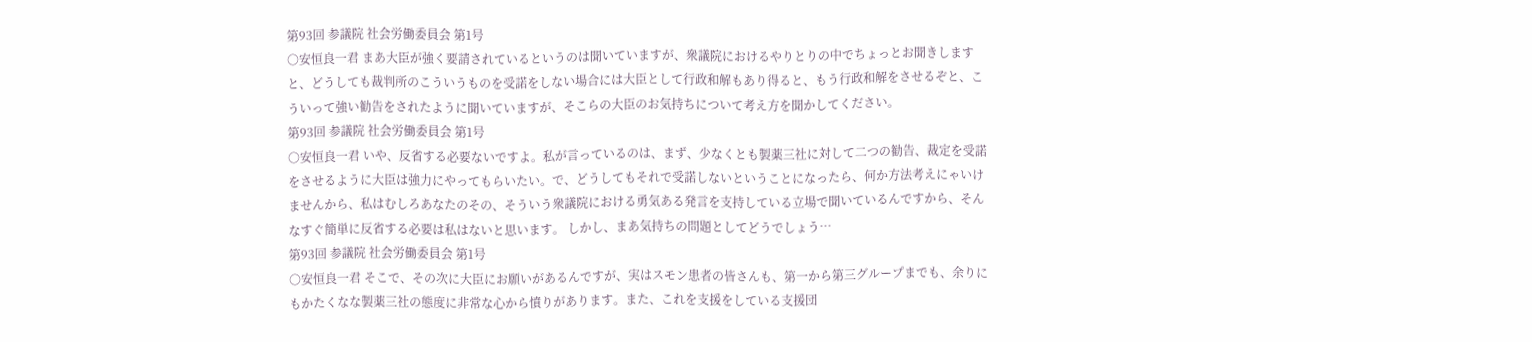第93回 参議院 社会労働委員会 第1号
○安恒良一君 まあ大臣が強く要請されているというのは聞いていますが、衆議院におけるやりとりの中でちょっとお聞きしますと、どうしても裁判所のこういうものを受諾をしない場合には大臣として行政和解もあり得ると、もう行政和解をさせるぞと、こういって強い勧告をされたように聞いていますが、そこらの大臣のお気持ちについて考え方を聞かしてください。
第93回 参議院 社会労働委員会 第1号
○安恒良一君 いや、反省する必要ないですよ。私が言っているのは、まず、少なくとも製薬三社に対して二つの勧告、裁定を受諾をさせるように大臣は強力にやってもらいたい。で、どうしてもそれで受諾しないということになったら、何か方法考えにゃいけませんから、私はむしろあなたのその、そういう衆議院における勇気ある発言を支持している立場で聞いているんですから、そんなすぐ簡単に反省する必要は私はないと思います。 しかし、まあ気持ちの問題としてどうでしょう…
第93回 参議院 社会労働委員会 第1号
○安恒良一君 そこで、その次に大臣にお願いがあるんですが、実はスモン患者の皆さんも、第一から第三グループまでも、余りにもかたくなな製薬三社の態度に非常な心から憤りがあります。また、これを支援をしている支援団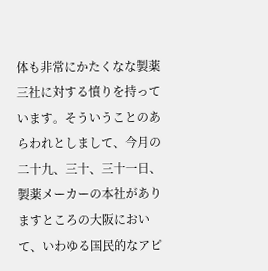体も非常にかたくなな製薬三社に対する憤りを持っています。そういうことのあらわれとしまして、今月の二十九、三十、三十一日、製薬メーカーの本社がありますところの大阪において、いわゆる国民的なアピ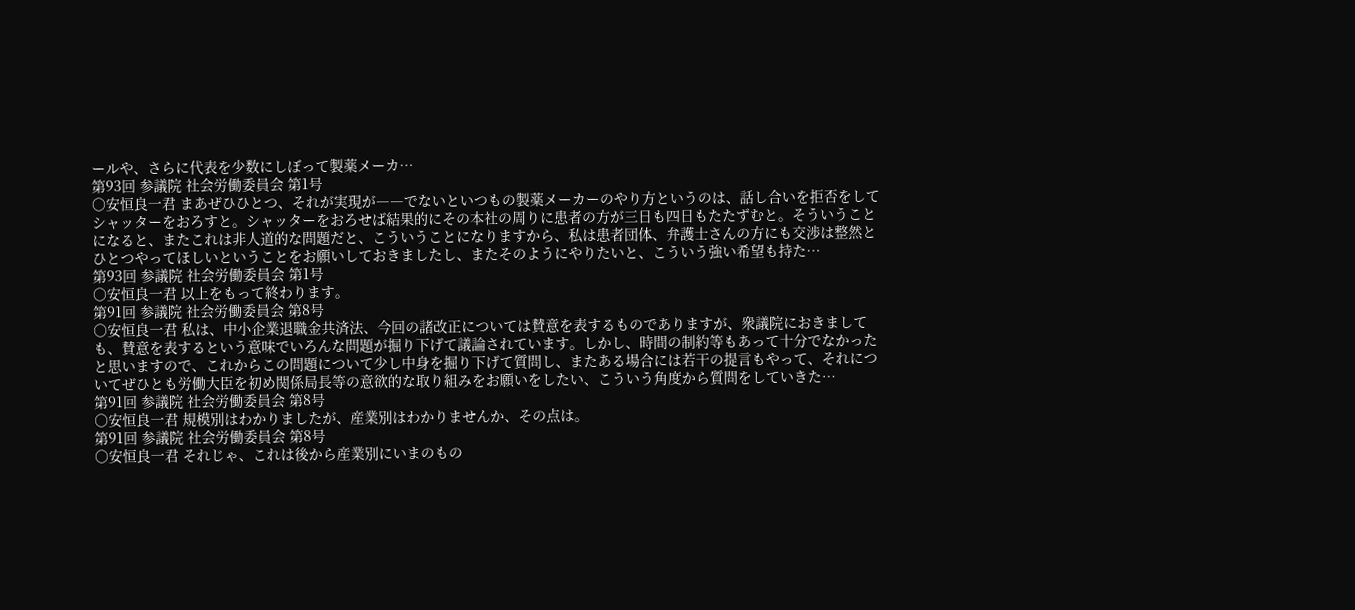ールや、さらに代表を少数にしぼって製薬メーカ…
第93回 参議院 社会労働委員会 第1号
○安恒良一君 まあぜひひとつ、それが実現が――でないといつもの製薬メーカーのやり方というのは、話し合いを拒否をしてシャッターをおろすと。シャッターをおろせば結果的にその本社の周りに患者の方が三日も四日もたたずむと。そういうことになると、またこれは非人道的な問題だと、こういうことになりますから、私は患者団体、弁護士さんの方にも交渉は整然とひとつやってほしいということをお願いしておきましたし、またそのようにやりたいと、こういう強い希望も持た…
第93回 参議院 社会労働委員会 第1号
○安恒良一君 以上をもって終わります。
第91回 参議院 社会労働委員会 第8号
○安恒良一君 私は、中小企業退職金共済法、今回の諸改正については賛意を表するものでありますが、衆議院におきましても、賛意を表するという意味でいろんな問題が掘り下げて議論されています。しかし、時間の制約等もあって十分でなかったと思いますので、これからこの問題について少し中身を掘り下げて質問し、またある場合には若干の提言もやって、それについてぜひとも労働大臣を初め関係局長等の意欲的な取り組みをお願いをしたい、こういう角度から質問をしていきた…
第91回 参議院 社会労働委員会 第8号
○安恒良一君 規模別はわかりましたが、産業別はわかりませんか、その点は。
第91回 参議院 社会労働委員会 第8号
○安恒良一君 それじゃ、これは後から産業別にいまのもの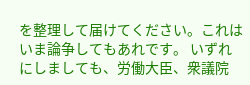を整理して届けてください。これはいま論争してもあれです。 いずれにしましても、労働大臣、衆議院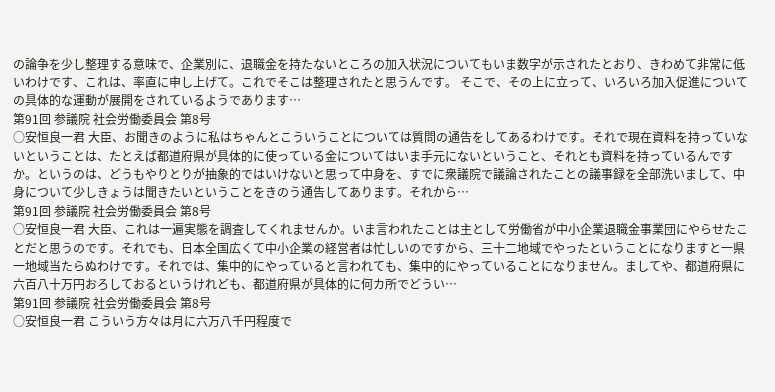の論争を少し整理する意味で、企業別に、退職金を持たないところの加入状況についてもいま数字が示されたとおり、きわめて非常に低いわけです、これは、率直に申し上げて。これでそこは整理されたと思うんです。 そこで、その上に立って、いろいろ加入促進についての具体的な運動が展開をされているようであります…
第91回 参議院 社会労働委員会 第8号
○安恒良一君 大臣、お聞きのように私はちゃんとこういうことについては質問の通告をしてあるわけです。それで現在資料を持っていないということは、たとえば都道府県が具体的に使っている金についてはいま手元にないということ、それとも資料を持っているんですか。というのは、どうもやりとりが抽象的ではいけないと思って中身を、すでに衆議院で議論されたことの議事録を全部洗いまして、中身について少しきょうは聞きたいということをきのう通告してあります。それから…
第91回 参議院 社会労働委員会 第8号
○安恒良一君 大臣、これは一遍実態を調査してくれませんか。いま言われたことは主として労働省が中小企業退職金事業団にやらせたことだと思うのです。それでも、日本全国広くて中小企業の経営者は忙しいのですから、三十二地域でやったということになりますと一県一地域当たらぬわけです。それでは、集中的にやっていると言われても、集中的にやっていることになりません。ましてや、都道府県に六百八十万円おろしておるというけれども、都道府県が具体的に何カ所でどうい…
第91回 参議院 社会労働委員会 第8号
○安恒良一君 こういう方々は月に六万八千円程度で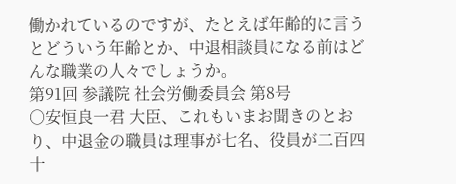働かれているのですが、たとえば年齢的に言うとどういう年齢とか、中退相談員になる前はどんな職業の人々でしょうか。
第91回 参議院 社会労働委員会 第8号
○安恒良一君 大臣、これもいまお聞きのとおり、中退金の職員は理事が七名、役員が二百四十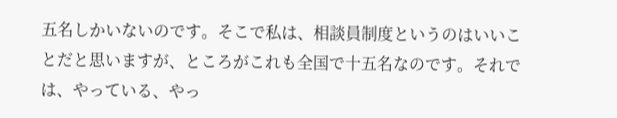五名しかいないのです。そこで私は、相談員制度というのはいいことだと思いますが、ところがこれも全国で十五名なのです。それでは、やっている、やっ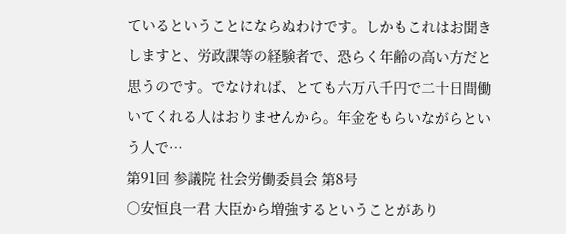ているということにならぬわけです。しかもこれはお聞きしますと、労政課等の経験者で、恐らく年齢の高い方だと思うのです。でなければ、とても六万八千円で二十日間働いてくれる人はおりませんから。年金をもらいながらという人で…
第91回 参議院 社会労働委員会 第8号
○安恒良一君 大臣から増強するということがあり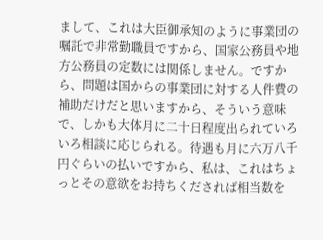まして、これは大臣御承知のように事業団の嘱託で非常勤職員ですから、国家公務員や地方公務員の定数には関係しません。ですから、問題は国からの事業団に対する人件費の補助だけだと思いますから、そういう意味で、しかも大体月に二十日程度出られていろいろ相談に応じられる。待遇も月に六万八千円ぐらいの払いですから、私は、これはちょっとその意欲をお持ちくだされば相当数を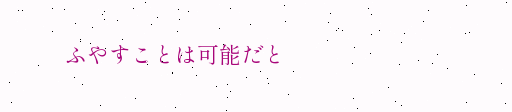ふやすことは可能だと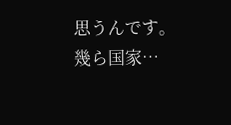思うんです。幾ら国家…